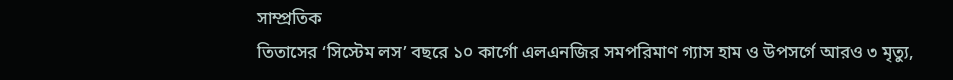সাম্প্রতিক
তিতাসের ‘সিস্টেম লস’ বছরে ১০ কার্গো এলএনজির সমপরিমাণ গ্যাস হাম ও উপসর্গে আরও ৩ মৃত্যু,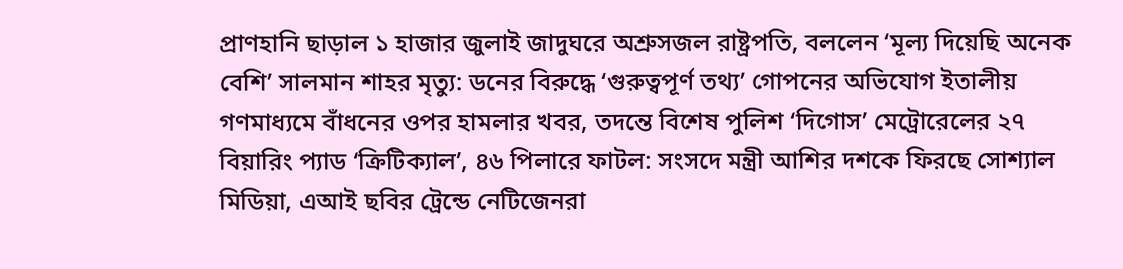প্রাণহানি ছাড়াল ১ হাজার জুলাই জাদুঘরে অশ্রুসজল রাষ্ট্রপতি, বললেন ‘মূল্য দিয়েছি অনেক বেশি’ সালমান শাহর মৃত্যু: ডনের বিরুদ্ধে ‘গুরুত্বপূর্ণ তথ্য’ গোপনের অভিযোগ ইতালীয় গণমাধ্যমে বাঁধনের ওপর হামলার খবর, তদন্তে বিশেষ পুলিশ ‘দিগোস’ মেট্রোরেলের ২৭ বিয়ারিং প্যাড ‘ক্রিটিক্যাল’, ৪৬ পিলারে ফাটল: সংসদে মন্ত্রী আশির দশকে ফিরছে সোশ্যাল মিডিয়া, এআই ছবির ট্রেন্ডে নেটিজেনরা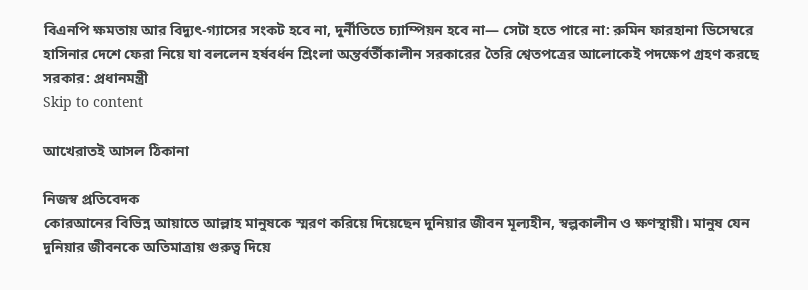বিএনপি ক্ষমতায় আর বিদ্যুৎ-গ্যাসের সংকট হবে না, দুর্নীতিতে চ্যাম্পিয়ন হবে না— সেটা হতে পারে না: রুমিন ফারহানা ডিসেম্বরে হাসিনার দেশে ফেরা নিয়ে যা বললেন হর্ষবর্ধন শ্রিংলা অন্তর্বর্তীকালীন সরকারের তৈরি শ্বেতপত্রের আলোকেই পদক্ষেপ গ্রহণ করছে সরকার: প্রধানমন্ত্রী
Skip to content

আখেরাতই আসল ঠিকানা

নিজস্ব প্রতিবেদক
কোরআনের বিভিন্ন আয়াতে আল্লাহ মানুষকে স্মরণ করিয়ে দিয়েছেন দুনিয়ার জীবন মূল্যহীন, স্বল্পকালীন ও ক্ষণস্থায়ী। মানুষ যেন দুনিয়ার জীবনকে অতিমাত্রায় গুরুত্ব দিয়ে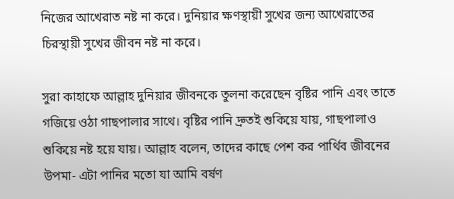নিজের আখেরাত নষ্ট না করে। দুনিয়ার ক্ষণস্থায়ী সুখের জন্য আখেরাতের চিরস্থায়ী সুখের জীবন নষ্ট না করে।

সুরা কাহাফে আল্লাহ দুনিয়ার জীবনকে তুলনা করেছেন বৃষ্টির পানি এবং তাতে গজিয়ে ওঠা গাছপালার সাথে। বৃষ্টির পানি দ্রুতই শুকিয়ে যায়, গাছপালাও শুকিয়ে নষ্ট হয়ে যায়। আল্লাহ বলেন, তাদের কাছে পেশ কর পার্থিব জীবনের উপমা- এটা পানির মতো যা আমি বর্ষণ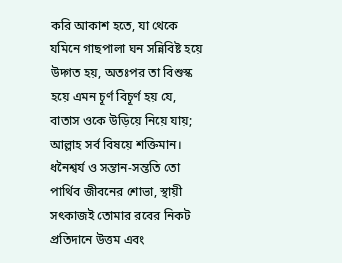করি আকাশ হতে, যা থেকে যমিনে গাছপালা ঘন সন্নিবিষ্ট হয়ে উদ্গত হয়, অতঃপর তা বিশুস্ক হয়ে এমন চূর্ণ বিচূর্ণ হয় যে, বাতাস ওকে উড়িয়ে নিয়ে যায়; আল্লাহ সর্ব বিষয়ে শক্তিমান। ধনৈশ্বর্য ও সন্তান-সন্ততি তো পার্থিব জীবনের শোভা, স্থায়ী সৎকাজই তোমার রবের নিকট প্রতিদানে উত্তম এবং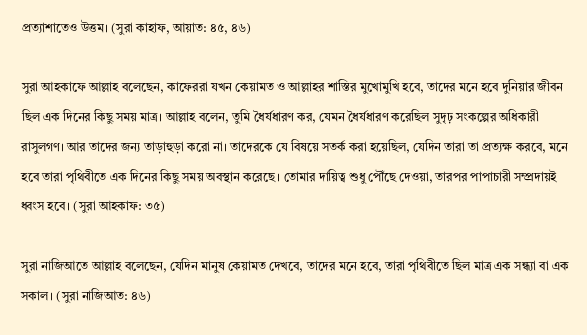প্রত্যাশাতেও উত্তম। (সুরা কাহাফ, আয়াত: ৪৫, ৪৬)

সুরা আহকাফে আল্লাহ বলেছেন, কাফেররা যখন কেয়ামত ও আল্লাহর শাস্তির মুখোমুখি হবে, তাদের মনে হবে দুনিয়ার জীবন ছিল এক দিনের কিছু সময় মাত্র। আল্লাহ বলেন, তুমি ধৈর্যধারণ কর, যেমন ধৈর্যধারণ করেছিল সুদৃঢ় সংকল্পের অধিকারী রাসুলগণ। আর তাদের জন্য তাড়াহুড়া করো না। তাদেরকে যে বিষয়ে সতর্ক করা হয়েছিল, যেদিন তারা তা প্রত্যক্ষ করবে, মনে হবে তারা পৃথিবীতে এক দিনের কিছু সময় অবস্থান করেছে। তোমার দায়িত্ব শুধু পৌঁছে দেওয়া, তারপর পাপাচারী সম্প্রদায়ই ধ্বংস হবে। (সুরা আহকাফ: ৩৫)

সুরা নাজিআতে আল্লাহ বলেছেন, যেদিন মানুষ কেয়ামত দেখবে, তাদের মনে হবে, তারা পৃথিবীতে ছিল মাত্র এক সন্ধ্যা বা এক সকাল। (সুরা নাজিআত: ৪৬)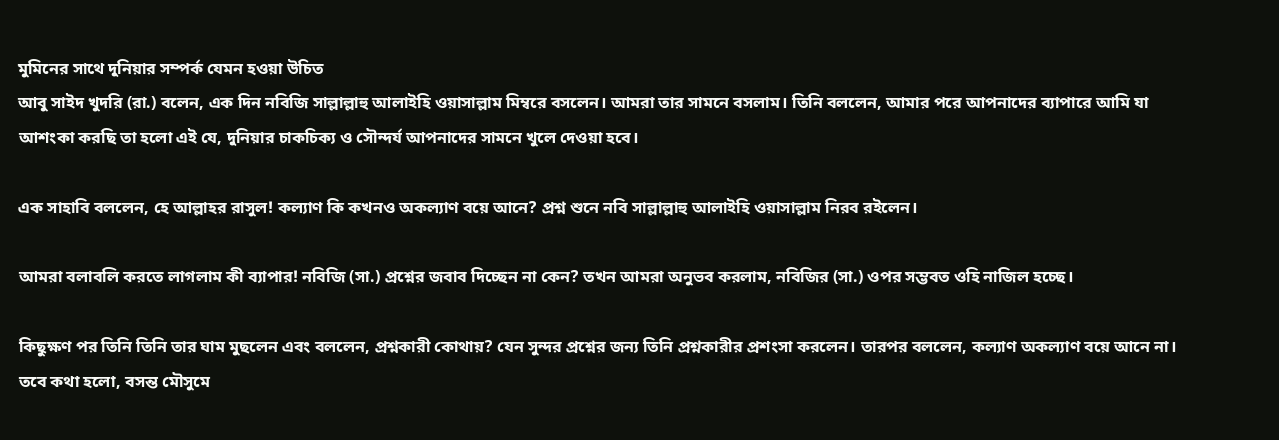মুমিনের সাথে দুনিয়ার সম্পর্ক যেমন হওয়া উচিত
আবু সাইদ খুদরি (রা.) বলেন, এক দিন নবিজি সাল্লাল্লাহু আলাইহি ওয়াসাল্লাম মিম্বরে বসলেন। আমরা তার সামনে বসলাম। তিনি বললেন, আমার পরে আপনাদের ব্যাপারে আমি যা আশংকা করছি তা হলো এই যে, দুনিয়ার চাকচিক্য ও সৌন্দর্য আপনাদের সামনে খুলে দেওয়া হবে।

এক সাহাবি বললেন, হে আল্লাহর রাসুল! কল্যাণ কি কখনও অকল্যাণ বয়ে আনে? প্রশ্ন শুনে নবি সাল্লাল্লাহু আলাইহি ওয়াসাল্লাম নিরব রইলেন।

আমরা বলাবলি করতে লাগলাম কী ব্যাপার! নবিজি (সা.) প্রশ্নের জবাব দিচ্ছেন না কেন? তখন আমরা অনুভব করলাম, নবিজির (সা.) ওপর সম্ভবত ওহি নাজিল হচ্ছে।

কিছুক্ষণ পর তিনি তিনি তার ঘাম মুছলেন এবং বললেন, প্রশ্নকারী কোথায়? যেন সুন্দর প্রশ্নের জন্য তিনি প্রশ্নকারীর প্রশংসা করলেন। তারপর বললেন, কল্যাণ অকল্যাণ বয়ে আনে না। তবে কথা হলো, বসন্ত মৌসুমে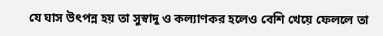যে ঘাস উৎপন্ন হয় তা সুস্বাদু ও কল্যাণকর হলেও বেশি খেয়ে ফেললে তা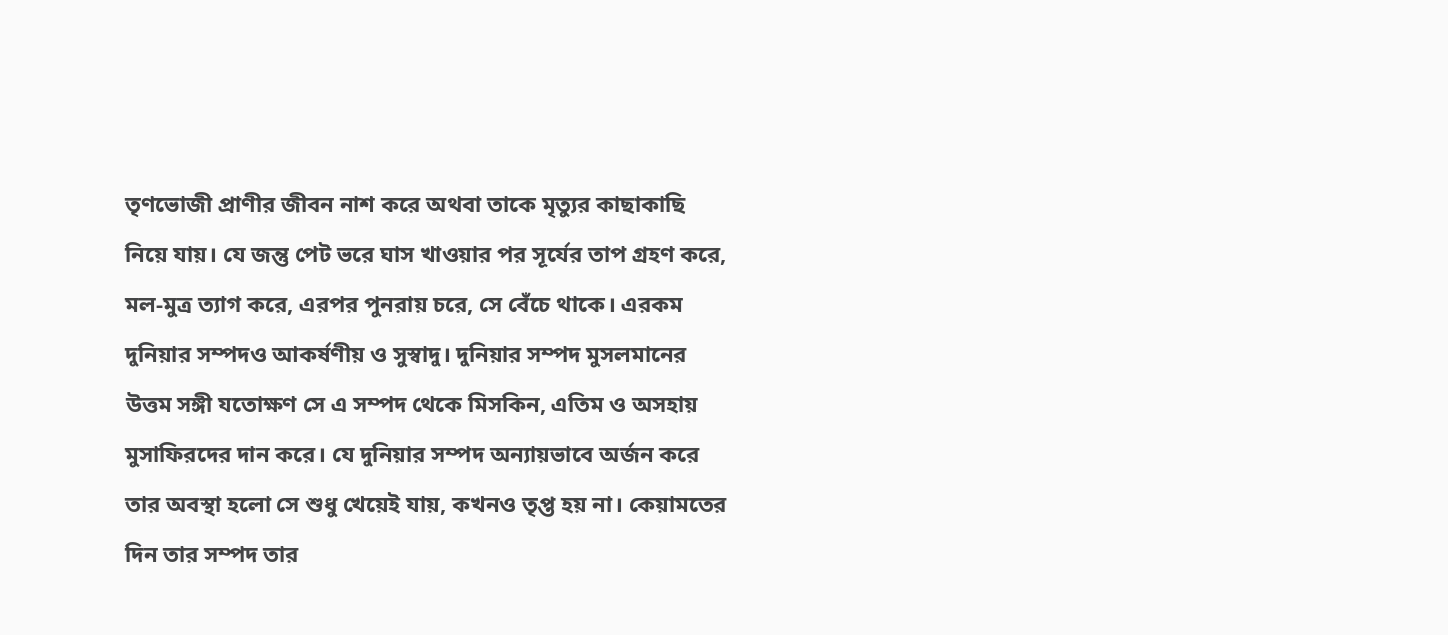তৃণভোজী প্রাণীর জীবন নাশ করে অথবা তাকে মৃত্যুর কাছাকাছি নিয়ে যায়। যে জন্তু পেট ভরে ঘাস খাওয়ার পর সূর্যের তাপ গ্রহণ করে, মল-মুত্র ত্যাগ করে, এরপর পুনরায় চরে, সে বেঁচে থাকে। এরকম দুনিয়ার সম্পদও আকর্ষণীয় ও সুস্বাদু। দুনিয়ার সম্পদ মুসলমানের উত্তম সঙ্গী যতোক্ষণ সে এ সম্পদ থেকে মিসকিন, এতিম ও অসহায় মুসাফিরদের দান করে। যে দুনিয়ার সম্পদ অন্যায়ভাবে অর্জন করে তার অবস্থা হলো সে শুধু খেয়েই যায়, কখনও তৃপ্ত হয় না। কেয়ামতের দিন তার সম্পদ তার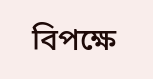বিপক্ষে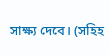সাক্ষ্য দেবে। (সহিহ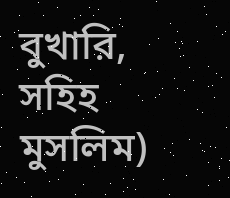বুখারি, সহিহ মুসলিম)